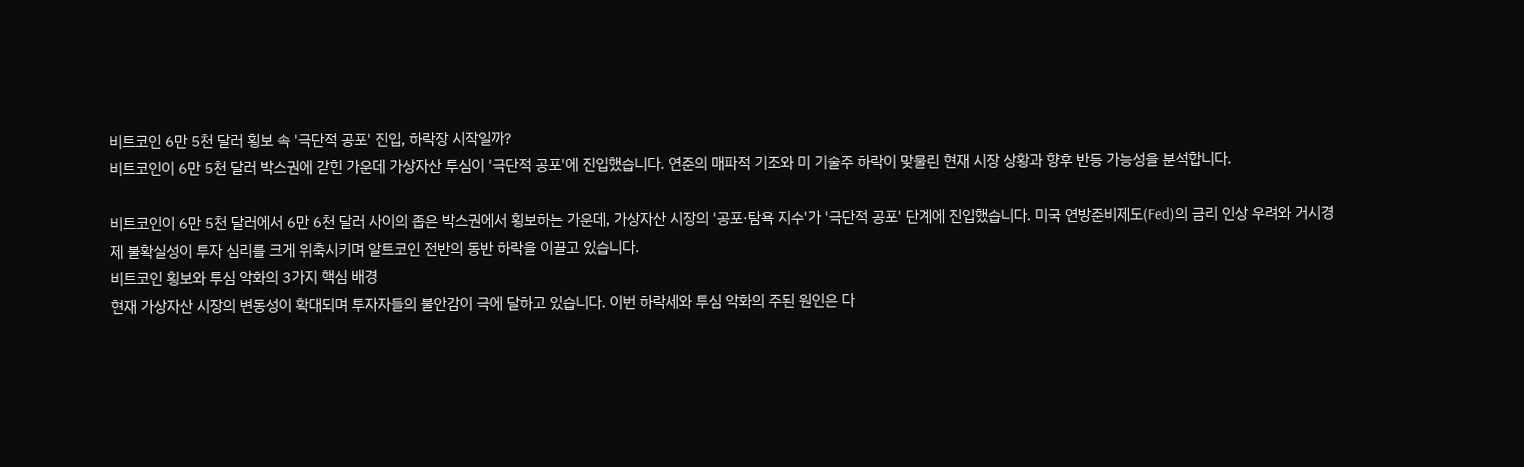비트코인 6만 5천 달러 횡보 속 '극단적 공포' 진입, 하락장 시작일까?
비트코인이 6만 5천 달러 박스권에 갇힌 가운데 가상자산 투심이 '극단적 공포'에 진입했습니다. 연준의 매파적 기조와 미 기술주 하락이 맞물린 현재 시장 상황과 향후 반등 가능성을 분석합니다.

비트코인이 6만 5천 달러에서 6만 6천 달러 사이의 좁은 박스권에서 횡보하는 가운데, 가상자산 시장의 '공포·탐욕 지수'가 '극단적 공포' 단계에 진입했습니다. 미국 연방준비제도(Fed)의 금리 인상 우려와 거시경제 불확실성이 투자 심리를 크게 위축시키며 알트코인 전반의 동반 하락을 이끌고 있습니다.
비트코인 횡보와 투심 악화의 3가지 핵심 배경
현재 가상자산 시장의 변동성이 확대되며 투자자들의 불안감이 극에 달하고 있습니다. 이번 하락세와 투심 악화의 주된 원인은 다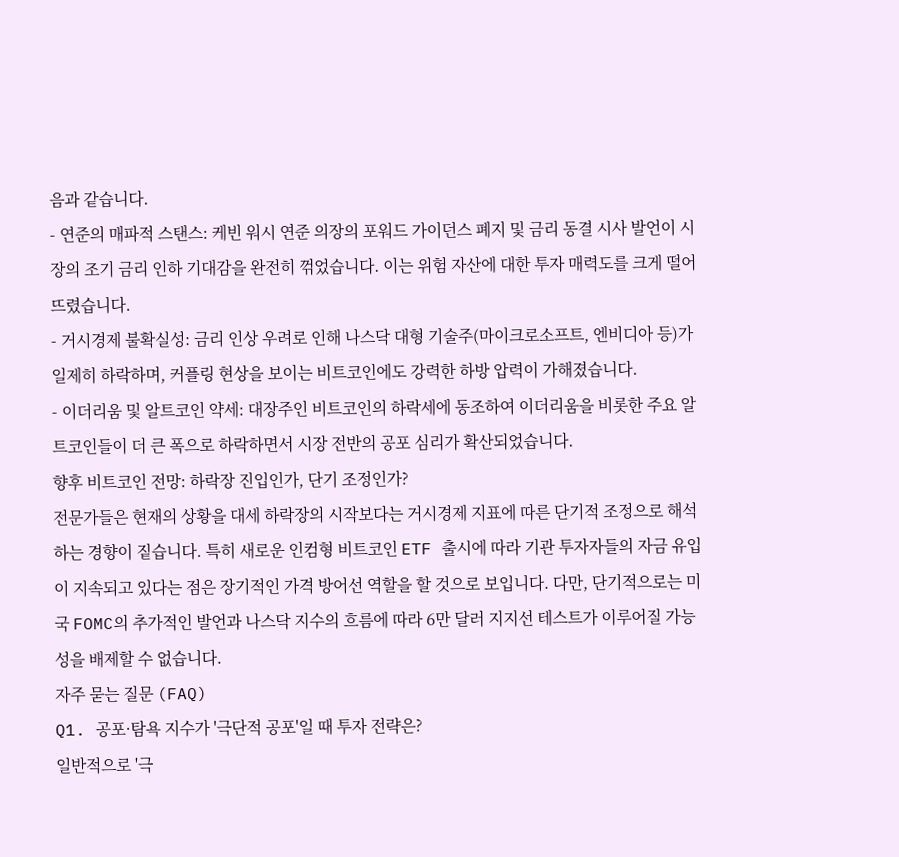음과 같습니다.
- 연준의 매파적 스탠스: 케빈 워시 연준 의장의 포워드 가이던스 폐지 및 금리 동결 시사 발언이 시장의 조기 금리 인하 기대감을 완전히 꺾었습니다. 이는 위험 자산에 대한 투자 매력도를 크게 떨어뜨렸습니다.
- 거시경제 불확실성: 금리 인상 우려로 인해 나스닥 대형 기술주(마이크로소프트, 엔비디아 등)가 일제히 하락하며, 커플링 현상을 보이는 비트코인에도 강력한 하방 압력이 가해졌습니다.
- 이더리움 및 알트코인 약세: 대장주인 비트코인의 하락세에 동조하여 이더리움을 비롯한 주요 알트코인들이 더 큰 폭으로 하락하면서 시장 전반의 공포 심리가 확산되었습니다.
향후 비트코인 전망: 하락장 진입인가, 단기 조정인가?
전문가들은 현재의 상황을 대세 하락장의 시작보다는 거시경제 지표에 따른 단기적 조정으로 해석하는 경향이 짙습니다. 특히 새로운 인컴형 비트코인 ETF 출시에 따라 기관 투자자들의 자금 유입이 지속되고 있다는 점은 장기적인 가격 방어선 역할을 할 것으로 보입니다. 다만, 단기적으로는 미국 FOMC의 추가적인 발언과 나스닥 지수의 흐름에 따라 6만 달러 지지선 테스트가 이루어질 가능성을 배제할 수 없습니다.
자주 묻는 질문 (FAQ)
Q1. 공포·탐욕 지수가 '극단적 공포'일 때 투자 전략은?
일반적으로 '극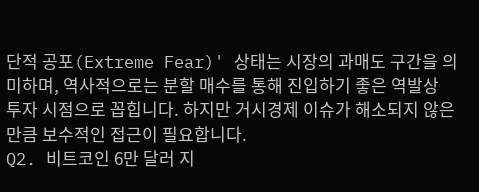단적 공포(Extreme Fear)' 상태는 시장의 과매도 구간을 의미하며, 역사적으로는 분할 매수를 통해 진입하기 좋은 역발상 투자 시점으로 꼽힙니다. 하지만 거시경제 이슈가 해소되지 않은 만큼 보수적인 접근이 필요합니다.
Q2. 비트코인 6만 달러 지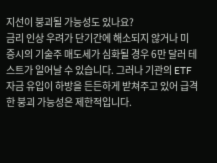지선이 붕괴될 가능성도 있나요?
금리 인상 우려가 단기간에 해소되지 않거나 미 증시의 기술주 매도세가 심화될 경우 6만 달러 테스트가 일어날 수 있습니다. 그러나 기관의 ETF 자금 유입이 하방을 든든하게 받쳐주고 있어 급격한 붕괴 가능성은 제한적입니다.